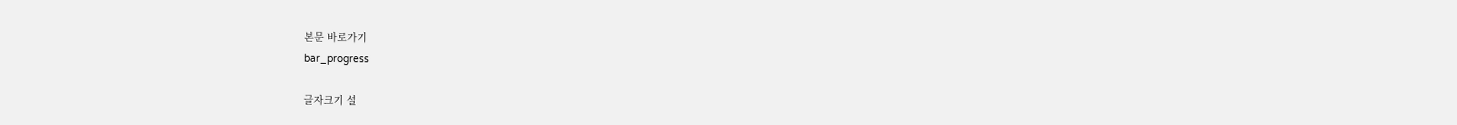본문 바로가기
bar_progress

글자크기 설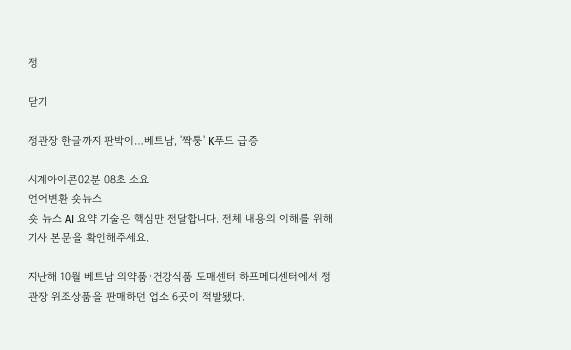정

닫기

정관장 한글까지 판박이…베트남, '짝퉁' K푸드 급증

시계아이콘02분 08초 소요
언어변환 숏뉴스
숏 뉴스 AI 요약 기술은 핵심만 전달합니다. 전체 내용의 이해를 위해 기사 본문을 확인해주세요.

지난해 10월 베트남 의약품·건강식품 도매센터 하프메디센터에서 정관장 위조상품을 판매하던 업소 6곳이 적발됐다.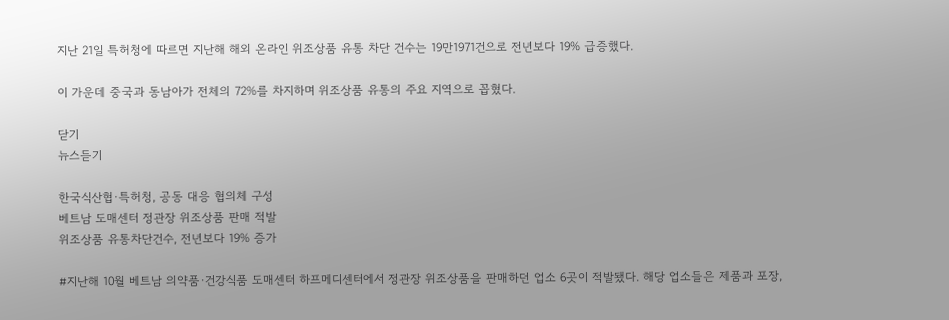지난 21일 특허청에 따르면 지난해 해외 온라인 위조상품 유통 차단 건수는 19만1971건으로 전년보다 19% 급증했다.

이 가운데 중국과 동남아가 전체의 72%를 차지하며 위조상품 유통의 주요 지역으로 꼽혔다.

닫기
뉴스듣기

한국식산협·특허청, 공동 대응 협의체 구성
베트남 도매센터 정관장 위조상품 판매 적발
위조상품 유통차단건수, 전년보다 19% 증가

#지난해 10월 베트남 의약품·건강식품 도매센터 하프메디센터에서 정관장 위조상품을 판매하던 업소 6곳이 적발됐다. 해당 업소들은 제품과 포장,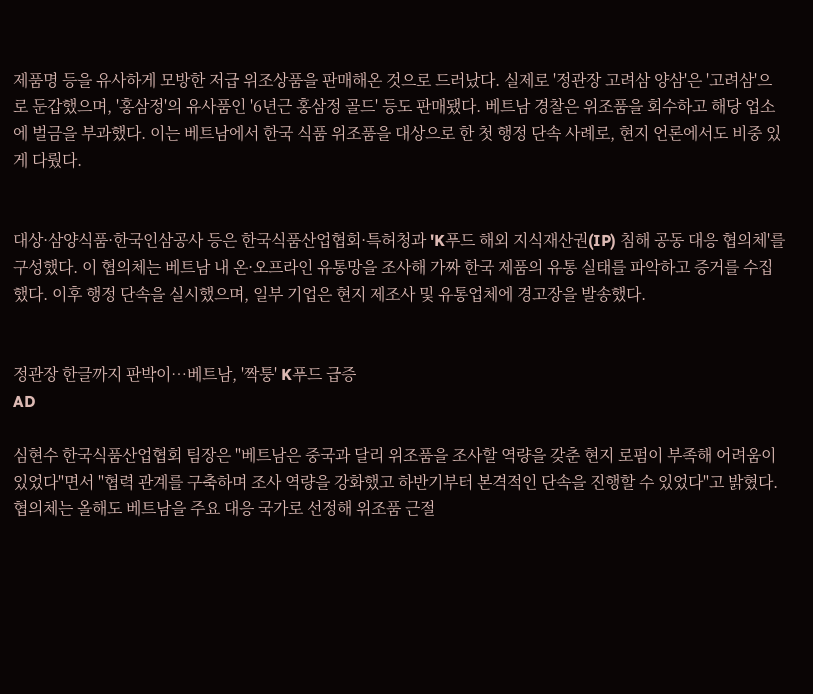제품명 등을 유사하게 모방한 저급 위조상품을 판매해온 것으로 드러났다. 실제로 '정관장 고려삼 양삼'은 '고려삼'으로 둔갑했으며, '홍삼정'의 유사품인 '6년근 홍삼정 골드' 등도 판매됐다. 베트남 경찰은 위조품을 회수하고 해당 업소에 벌금을 부과했다. 이는 베트남에서 한국 식품 위조품을 대상으로 한 첫 행정 단속 사례로, 현지 언론에서도 비중 있게 다뤘다.


대상·삼양식품·한국인삼공사 등은 한국식품산업협회·특허청과 'K푸드 해외 지식재산권(IP) 침해 공동 대응 협의체'를 구성했다. 이 협의체는 베트남 내 온·오프라인 유통망을 조사해 가짜 한국 제품의 유통 실태를 파악하고 증거를 수집했다. 이후 행정 단속을 실시했으며, 일부 기업은 현지 제조사 및 유통업체에 경고장을 발송했다.


정관장 한글까지 판박이…베트남, '짝퉁' K푸드 급증
AD

심현수 한국식품산업협회 팀장은 "베트남은 중국과 달리 위조품을 조사할 역량을 갖춘 현지 로펌이 부족해 어려움이 있었다"면서 "협력 관계를 구축하며 조사 역량을 강화했고 하반기부터 본격적인 단속을 진행할 수 있었다"고 밝혔다. 협의체는 올해도 베트남을 주요 대응 국가로 선정해 위조품 근절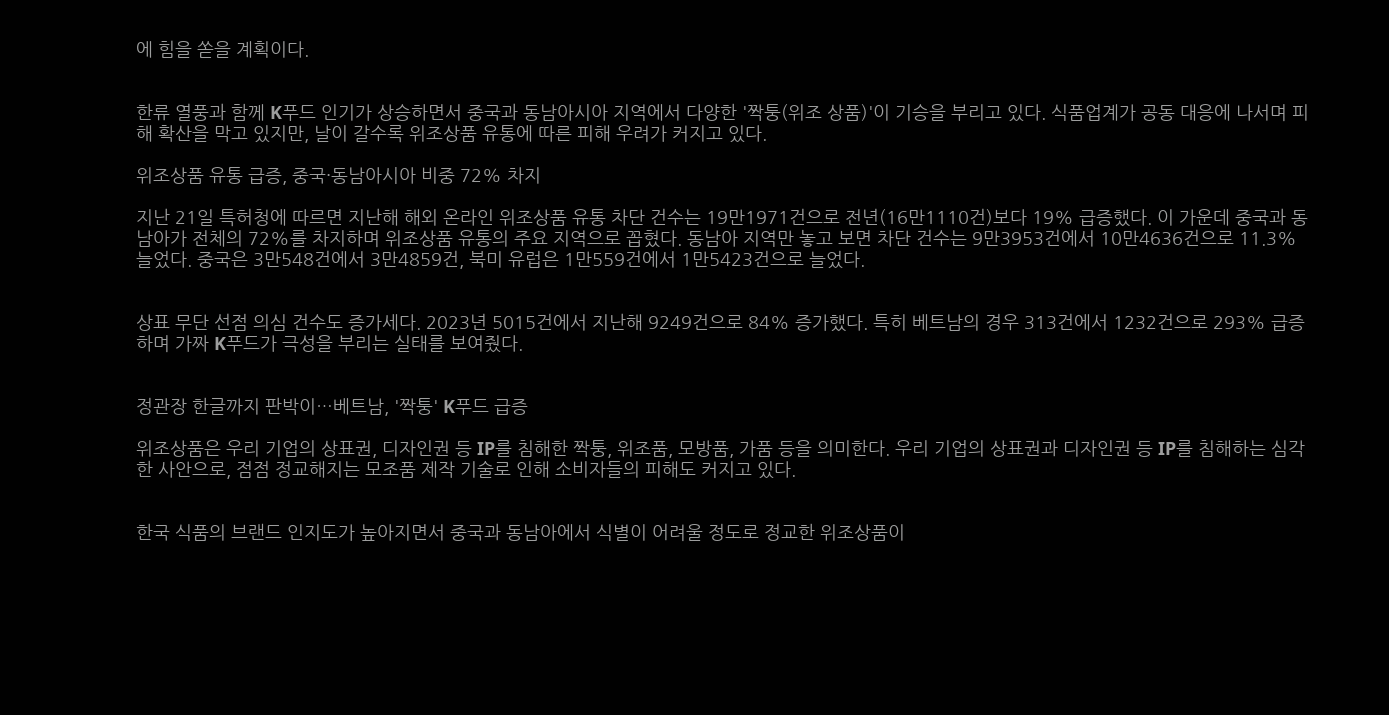에 힘을 쏟을 계획이다.


한류 열풍과 함께 K푸드 인기가 상승하면서 중국과 동남아시아 지역에서 다양한 '짝퉁(위조 상품)'이 기승을 부리고 있다. 식품업계가 공동 대응에 나서며 피해 확산을 막고 있지만, 날이 갈수록 위조상품 유통에 따른 피해 우려가 커지고 있다.

위조상품 유통 급증, 중국·동남아시아 비중 72% 차지

지난 21일 특허청에 따르면 지난해 해외 온라인 위조상품 유통 차단 건수는 19만1971건으로 전년(16만1110건)보다 19% 급증했다. 이 가운데 중국과 동남아가 전체의 72%를 차지하며 위조상품 유통의 주요 지역으로 꼽혔다. 동남아 지역만 놓고 보면 차단 건수는 9만3953건에서 10만4636건으로 11.3% 늘었다. 중국은 3만548건에서 3만4859건, 북미 유럽은 1만559건에서 1만5423건으로 늘었다.


상표 무단 선점 의심 건수도 증가세다. 2023년 5015건에서 지난해 9249건으로 84% 증가했다. 특히 베트남의 경우 313건에서 1232건으로 293% 급증하며 가짜 K푸드가 극성을 부리는 실태를 보여줬다.


정관장 한글까지 판박이…베트남, '짝퉁' K푸드 급증

위조상품은 우리 기업의 상표권, 디자인권 등 IP를 침해한 짝퉁, 위조품, 모방품, 가품 등을 의미한다. 우리 기업의 상표권과 디자인권 등 IP를 침해하는 심각한 사안으로, 점점 정교해지는 모조품 제작 기술로 인해 소비자들의 피해도 커지고 있다.


한국 식품의 브랜드 인지도가 높아지면서 중국과 동남아에서 식별이 어려울 정도로 정교한 위조상품이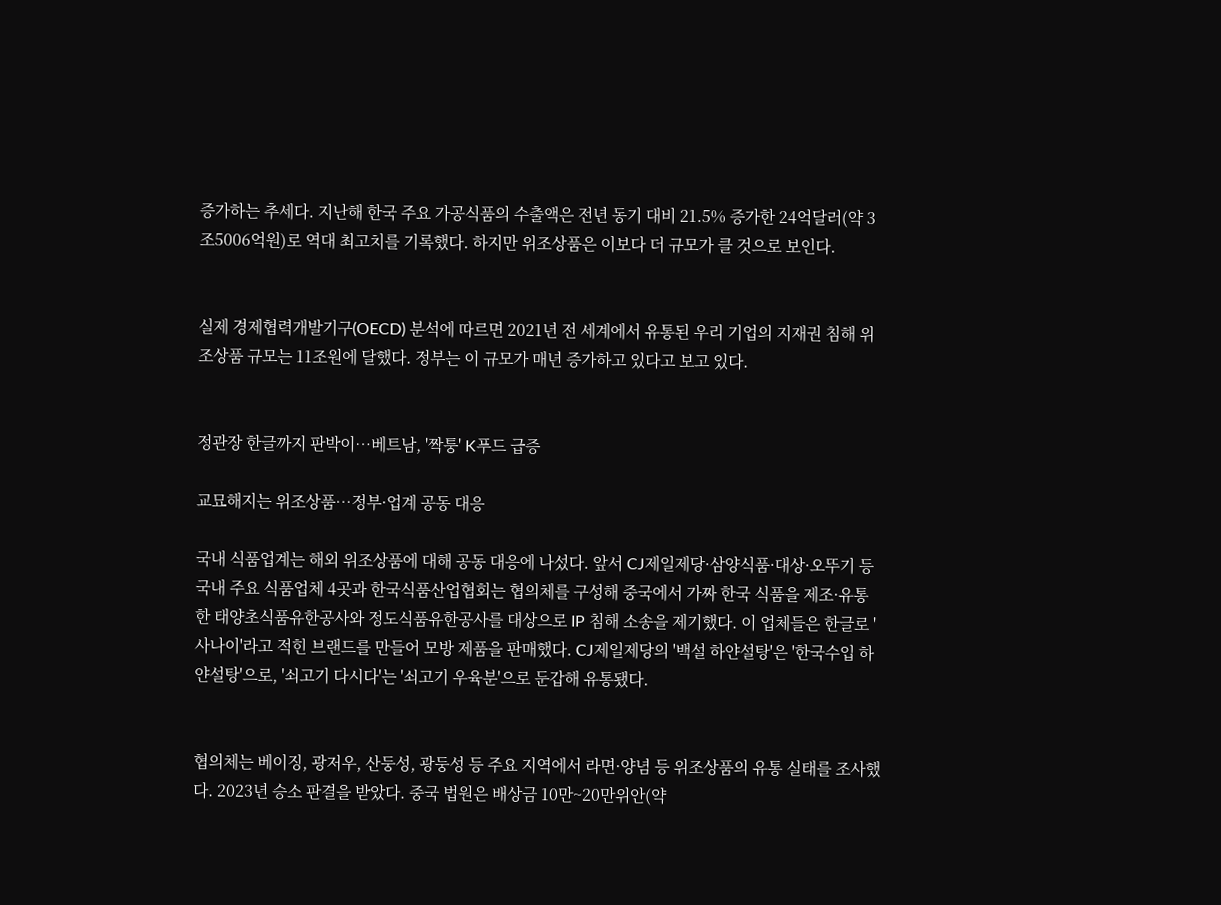증가하는 추세다. 지난해 한국 주요 가공식품의 수출액은 전년 동기 대비 21.5% 증가한 24억달러(약 3조5006억원)로 역대 최고치를 기록했다. 하지만 위조상품은 이보다 더 규모가 클 것으로 보인다.


실제 경제협력개발기구(OECD) 분석에 따르면 2021년 전 세계에서 유통된 우리 기업의 지재권 침해 위조상품 규모는 11조원에 달했다. 정부는 이 규모가 매년 증가하고 있다고 보고 있다.


정관장 한글까지 판박이…베트남, '짝퉁' K푸드 급증

교묘해지는 위조상품…정부·업계 공동 대응

국내 식품업계는 해외 위조상품에 대해 공동 대응에 나섰다. 앞서 CJ제일제당·삼양식품·대상·오뚜기 등 국내 주요 식품업체 4곳과 한국식품산업협회는 협의체를 구성해 중국에서 가짜 한국 식품을 제조·유통한 태양초식품유한공사와 정도식품유한공사를 대상으로 IP 침해 소송을 제기했다. 이 업체들은 한글로 '사나이'라고 적힌 브랜드를 만들어 모방 제품을 판매했다. CJ제일제당의 '백설 하얀설탕'은 '한국수입 하얀설탕'으로, '쇠고기 다시다'는 '쇠고기 우육분'으로 둔갑해 유통됐다.


협의체는 베이징, 광저우, 산둥성, 광둥성 등 주요 지역에서 라면·양념 등 위조상품의 유통 실태를 조사했다. 2023년 승소 판결을 받았다. 중국 법원은 배상금 10만~20만위안(약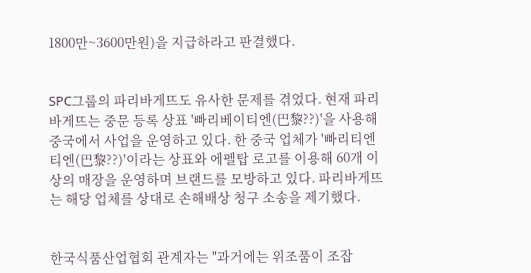1800만~3600만원)을 지급하라고 판결했다.


SPC그룹의 파리바게뜨도 유사한 문제를 겪었다. 현재 파리바게뜨는 중문 등록 상표 '빠리베이티엔(巴黎??)'을 사용해 중국에서 사업을 운영하고 있다. 한 중국 업체가 '빠리티엔티엔(巴黎??)'이라는 상표와 에펠탑 로고를 이용해 60개 이상의 매장을 운영하며 브랜드를 모방하고 있다. 파리바게뜨는 해당 업체를 상대로 손해배상 청구 소송을 제기했다.


한국식품산업협회 관계자는 "과거에는 위조품이 조잡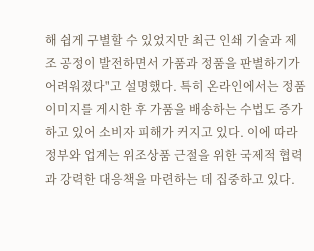해 쉽게 구별할 수 있었지만 최근 인쇄 기술과 제조 공정이 발전하면서 가품과 정품을 판별하기가 어려워졌다"고 설명했다. 특히 온라인에서는 정품 이미지를 게시한 후 가품을 배송하는 수법도 증가하고 있어 소비자 피해가 커지고 있다. 이에 따라 정부와 업계는 위조상품 근절을 위한 국제적 협력과 강력한 대응책을 마련하는 데 집중하고 있다.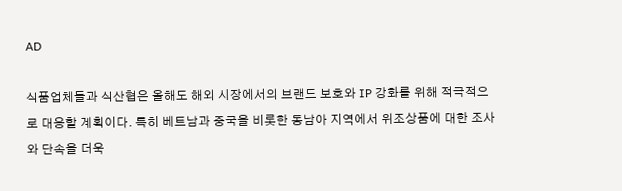AD

식품업체들과 식산협은 올해도 해외 시장에서의 브랜드 보호와 IP 강화를 위해 적극적으로 대응할 계획이다. 특히 베트남과 중국을 비롯한 동남아 지역에서 위조상품에 대한 조사와 단속을 더욱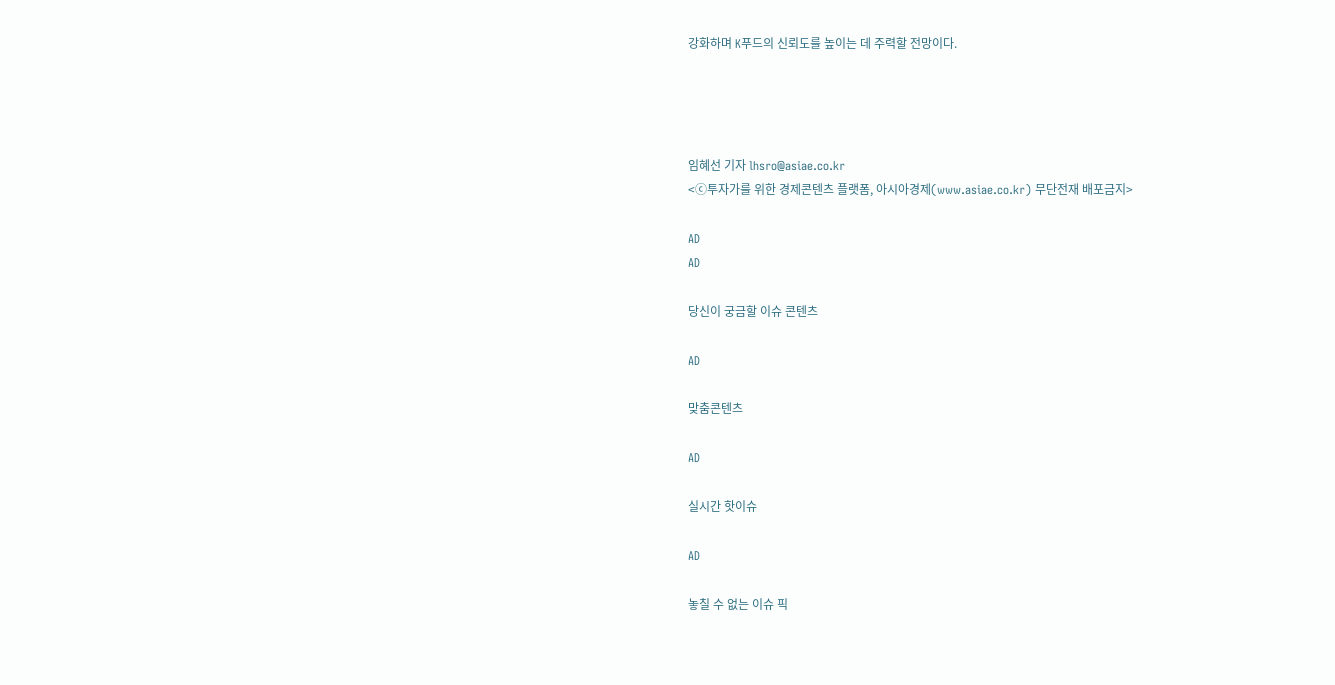강화하며 K푸드의 신뢰도를 높이는 데 주력할 전망이다.




임혜선 기자 lhsro@asiae.co.kr
<ⓒ투자가를 위한 경제콘텐츠 플랫폼, 아시아경제(www.asiae.co.kr) 무단전재 배포금지>

AD
AD

당신이 궁금할 이슈 콘텐츠

AD

맞춤콘텐츠

AD

실시간 핫이슈

AD

놓칠 수 없는 이슈 픽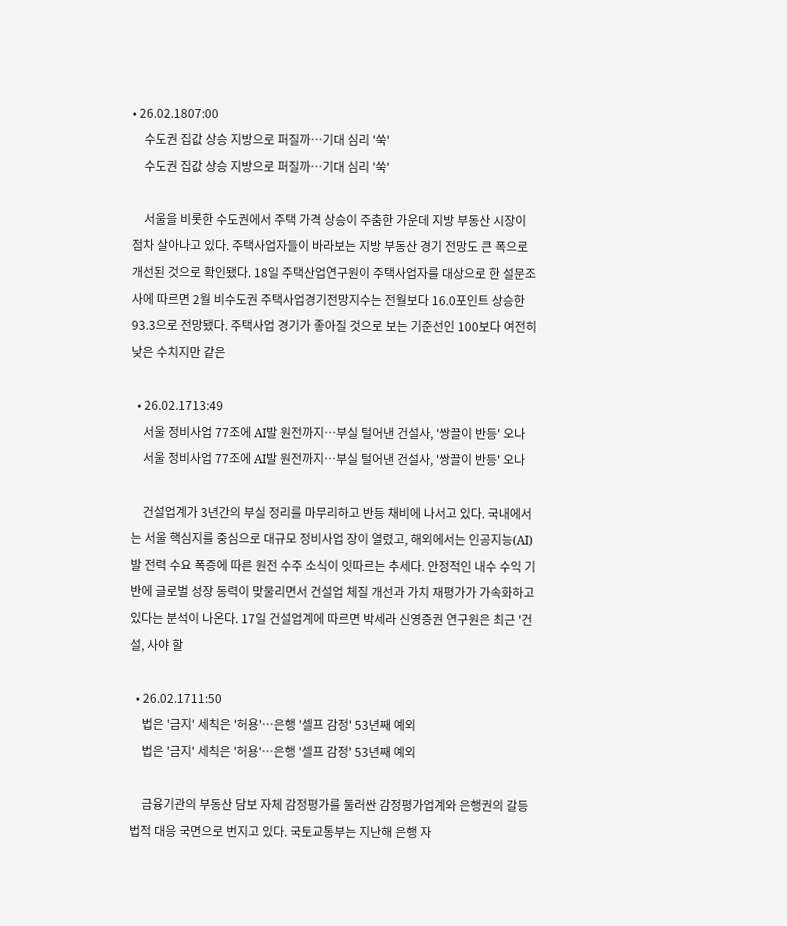• 26.02.1807:00
    수도권 집값 상승 지방으로 퍼질까…기대 심리 '쑥'
    수도권 집값 상승 지방으로 퍼질까…기대 심리 '쑥'

    서울을 비롯한 수도권에서 주택 가격 상승이 주춤한 가운데 지방 부동산 시장이 점차 살아나고 있다. 주택사업자들이 바라보는 지방 부동산 경기 전망도 큰 폭으로 개선된 것으로 확인됐다. 18일 주택산업연구원이 주택사업자를 대상으로 한 설문조사에 따르면 2월 비수도권 주택사업경기전망지수는 전월보다 16.0포인트 상승한 93.3으로 전망됐다. 주택사업 경기가 좋아질 것으로 보는 기준선인 100보다 여전히 낮은 수치지만 같은

  • 26.02.1713:49
    서울 정비사업 77조에 AI발 원전까지…부실 털어낸 건설사, '쌍끌이 반등' 오나
    서울 정비사업 77조에 AI발 원전까지…부실 털어낸 건설사, '쌍끌이 반등' 오나

    건설업계가 3년간의 부실 정리를 마무리하고 반등 채비에 나서고 있다. 국내에서는 서울 핵심지를 중심으로 대규모 정비사업 장이 열렸고, 해외에서는 인공지능(AI)발 전력 수요 폭증에 따른 원전 수주 소식이 잇따르는 추세다. 안정적인 내수 수익 기반에 글로벌 성장 동력이 맞물리면서 건설업 체질 개선과 가치 재평가가 가속화하고 있다는 분석이 나온다. 17일 건설업계에 따르면 박세라 신영증권 연구원은 최근 '건설, 사야 할

  • 26.02.1711:50
    법은 '금지' 세칙은 '허용'…은행 '셀프 감정' 53년째 예외
    법은 '금지' 세칙은 '허용'…은행 '셀프 감정' 53년째 예외

    금융기관의 부동산 담보 자체 감정평가를 둘러싼 감정평가업계와 은행권의 갈등 법적 대응 국면으로 번지고 있다. 국토교통부는 지난해 은행 자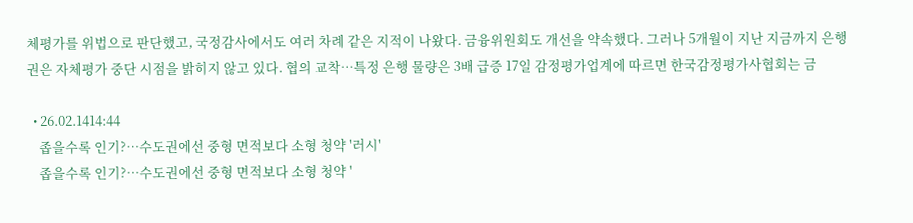체평가를 위법으로 판단했고, 국정감사에서도 여러 차례 같은 지적이 나왔다. 금융위원회도 개선을 약속했다. 그러나 5개월이 지난 지금까지 은행권은 자체평가 중단 시점을 밝히지 않고 있다. 협의 교착…특정 은행 물량은 3배 급증 17일 감정평가업계에 따르면 한국감정평가사협회는 금

  • 26.02.1414:44
    좁을수록 인기?…수도권에선 중형 면적보다 소형 청약 '러시'
    좁을수록 인기?…수도권에선 중형 면적보다 소형 청약 '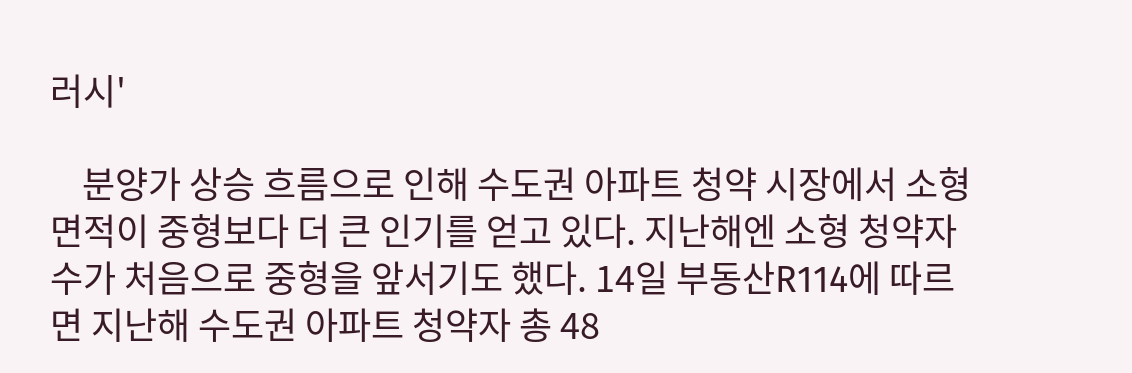러시'

    분양가 상승 흐름으로 인해 수도권 아파트 청약 시장에서 소형 면적이 중형보다 더 큰 인기를 얻고 있다. 지난해엔 소형 청약자 수가 처음으로 중형을 앞서기도 했다. 14일 부동산R114에 따르면 지난해 수도권 아파트 청약자 총 48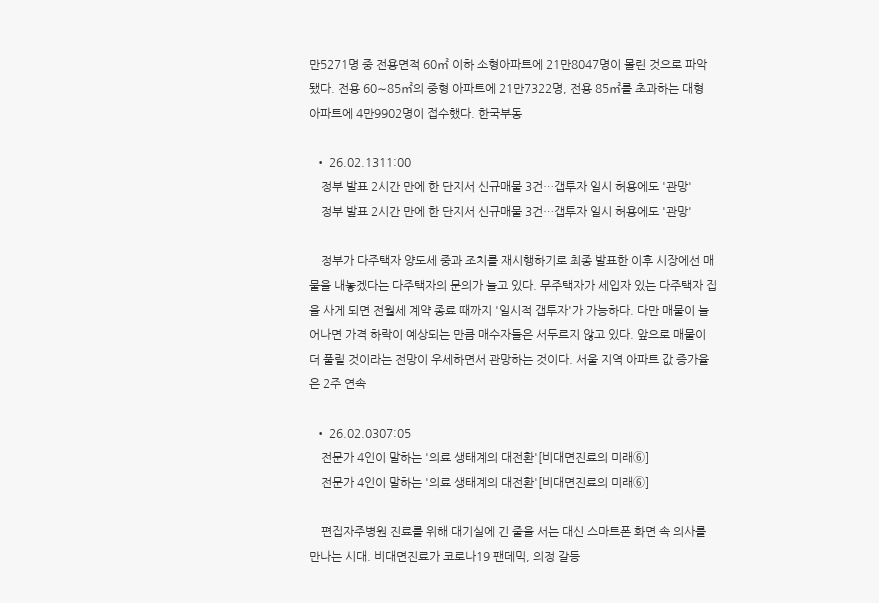만5271명 중 전용면적 60㎡ 이하 소형아파트에 21만8047명이 몰린 것으로 파악됐다. 전용 60∼85㎡의 중형 아파트에 21만7322명, 전용 85㎡를 초과하는 대형 아파트에 4만9902명이 접수했다. 한국부동

  • 26.02.1311:00
    정부 발표 2시간 만에 한 단지서 신규매물 3건…갭투자 일시 허용에도 '관망'
    정부 발표 2시간 만에 한 단지서 신규매물 3건…갭투자 일시 허용에도 '관망'

    정부가 다주택자 양도세 중과 조치를 재시행하기로 최종 발표한 이후 시장에선 매물을 내놓겠다는 다주택자의 문의가 늘고 있다. 무주택자가 세입자 있는 다주택자 집을 사게 되면 전월세 계약 종료 때까지 '일시적 갭투자'가 가능하다. 다만 매물이 늘어나면 가격 하락이 예상되는 만큼 매수자들은 서두르지 않고 있다. 앞으로 매물이 더 풀릴 것이라는 전망이 우세하면서 관망하는 것이다. 서울 지역 아파트 값 증가율은 2주 연속

  • 26.02.0307:05
    전문가 4인이 말하는 '의료 생태계의 대전환'[비대면진료의 미래⑥]
    전문가 4인이 말하는 '의료 생태계의 대전환'[비대면진료의 미래⑥]

    편집자주병원 진료를 위해 대기실에 긴 줄을 서는 대신 스마트폰 화면 속 의사를 만나는 시대. 비대면진료가 코로나19 팬데믹, 의정 갈등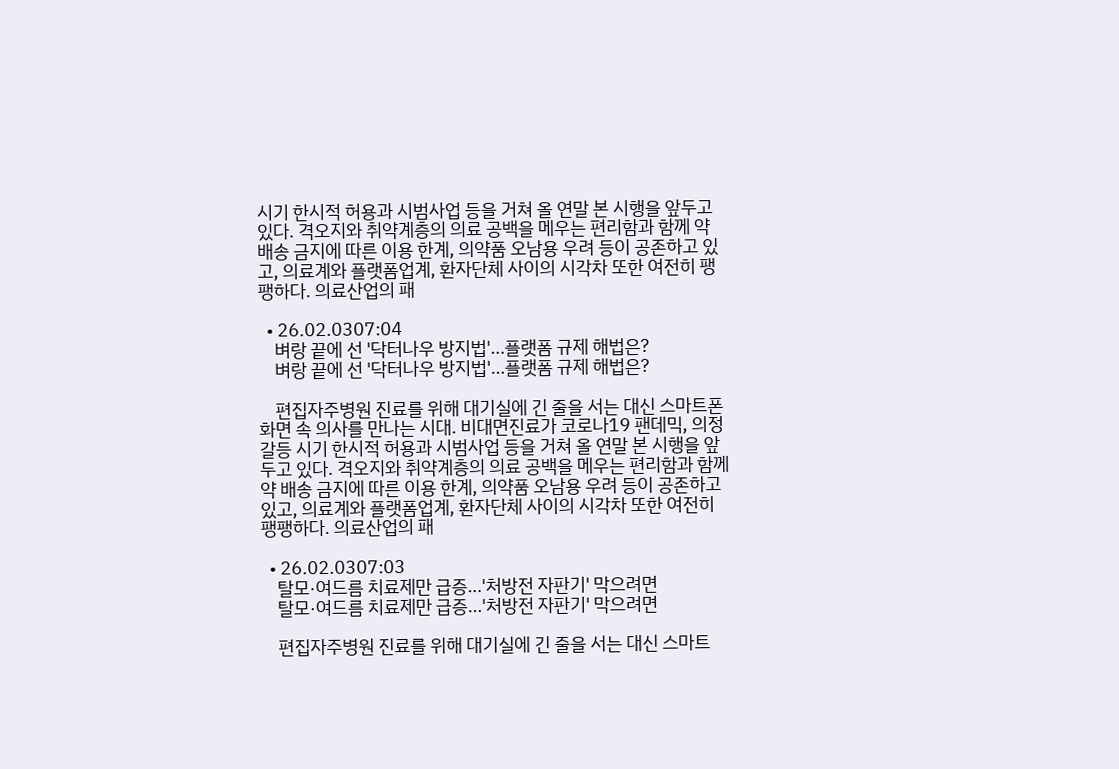시기 한시적 허용과 시범사업 등을 거쳐 올 연말 본 시행을 앞두고 있다. 격오지와 취약계층의 의료 공백을 메우는 편리함과 함께 약 배송 금지에 따른 이용 한계, 의약품 오남용 우려 등이 공존하고 있고, 의료계와 플랫폼업계, 환자단체 사이의 시각차 또한 여전히 팽팽하다. 의료산업의 패

  • 26.02.0307:04
    벼랑 끝에 선 '닥터나우 방지법'…플랫폼 규제 해법은?
    벼랑 끝에 선 '닥터나우 방지법'…플랫폼 규제 해법은?

    편집자주병원 진료를 위해 대기실에 긴 줄을 서는 대신 스마트폰 화면 속 의사를 만나는 시대. 비대면진료가 코로나19 팬데믹, 의정 갈등 시기 한시적 허용과 시범사업 등을 거쳐 올 연말 본 시행을 앞두고 있다. 격오지와 취약계층의 의료 공백을 메우는 편리함과 함께 약 배송 금지에 따른 이용 한계, 의약품 오남용 우려 등이 공존하고 있고, 의료계와 플랫폼업계, 환자단체 사이의 시각차 또한 여전히 팽팽하다. 의료산업의 패

  • 26.02.0307:03
    탈모·여드름 치료제만 급증…'처방전 자판기' 막으려면
    탈모·여드름 치료제만 급증…'처방전 자판기' 막으려면

    편집자주병원 진료를 위해 대기실에 긴 줄을 서는 대신 스마트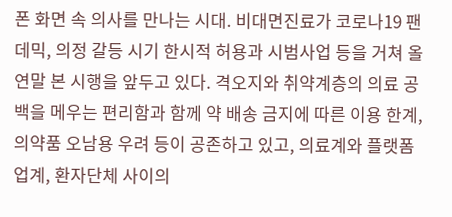폰 화면 속 의사를 만나는 시대. 비대면진료가 코로나19 팬데믹, 의정 갈등 시기 한시적 허용과 시범사업 등을 거쳐 올 연말 본 시행을 앞두고 있다. 격오지와 취약계층의 의료 공백을 메우는 편리함과 함께 약 배송 금지에 따른 이용 한계, 의약품 오남용 우려 등이 공존하고 있고, 의료계와 플랫폼업계, 환자단체 사이의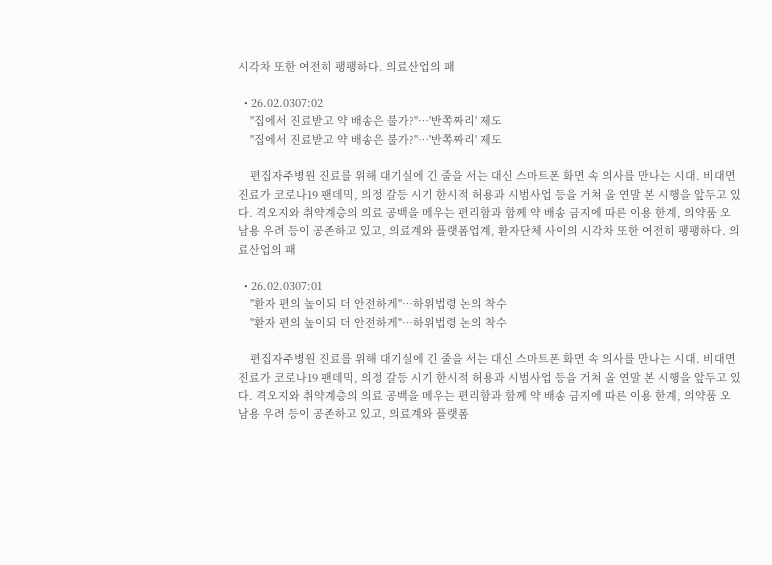시각차 또한 여전히 팽팽하다. 의료산업의 패

  • 26.02.0307:02
    "집에서 진료받고 약 배송은 불가?"…'반쪽짜리' 제도
    "집에서 진료받고 약 배송은 불가?"…'반쪽짜리' 제도

    편집자주병원 진료를 위해 대기실에 긴 줄을 서는 대신 스마트폰 화면 속 의사를 만나는 시대. 비대면진료가 코로나19 팬데믹, 의정 갈등 시기 한시적 허용과 시범사업 등을 거쳐 올 연말 본 시행을 앞두고 있다. 격오지와 취약계층의 의료 공백을 메우는 편리함과 함께 약 배송 금지에 따른 이용 한계, 의약품 오남용 우려 등이 공존하고 있고, 의료계와 플랫폼업계, 환자단체 사이의 시각차 또한 여전히 팽팽하다. 의료산업의 패

  • 26.02.0307:01
    "환자 편의 높이되 더 안전하게"…하위법령 논의 착수
    "환자 편의 높이되 더 안전하게"…하위법령 논의 착수

    편집자주병원 진료를 위해 대기실에 긴 줄을 서는 대신 스마트폰 화면 속 의사를 만나는 시대. 비대면진료가 코로나19 팬데믹, 의정 갈등 시기 한시적 허용과 시범사업 등을 거쳐 올 연말 본 시행을 앞두고 있다. 격오지와 취약계층의 의료 공백을 메우는 편리함과 함께 약 배송 금지에 따른 이용 한계, 의약품 오남용 우려 등이 공존하고 있고, 의료계와 플랫폼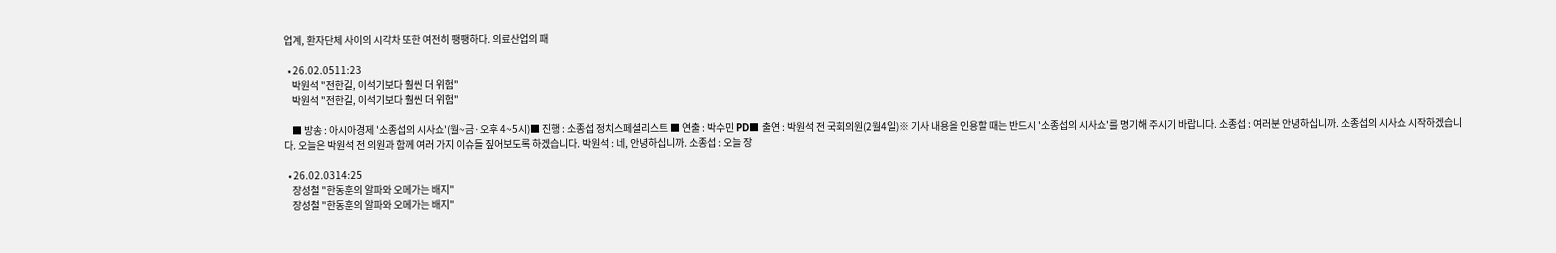업계, 환자단체 사이의 시각차 또한 여전히 팽팽하다. 의료산업의 패

  • 26.02.0511:23
    박원석 "전한길, 이석기보다 훨씬 더 위험"
    박원석 "전한길, 이석기보다 훨씬 더 위험"

    ■ 방송 : 아시아경제 '소종섭의 시사쇼'(월~금·오후 4~5시)■ 진행 : 소종섭 정치스페셜리스트 ■ 연출 : 박수민 PD■ 출연 : 박원석 전 국회의원(2월4일)※ 기사 내용을 인용할 때는 반드시 '소종섭의 시사쇼'를 명기해 주시기 바랍니다. 소종섭 : 여러분 안녕하십니까. 소종섭의 시사쇼 시작하겠습니다. 오늘은 박원석 전 의원과 함께 여러 가지 이슈들 짚어보도록 하겠습니다. 박원석 : 네, 안녕하십니까. 소종섭 : 오늘 장

  • 26.02.0314:25
    장성철 "한동훈의 알파와 오메가는 배지"
    장성철 "한동훈의 알파와 오메가는 배지"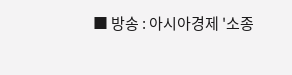■ 방송 : 아시아경제 '소종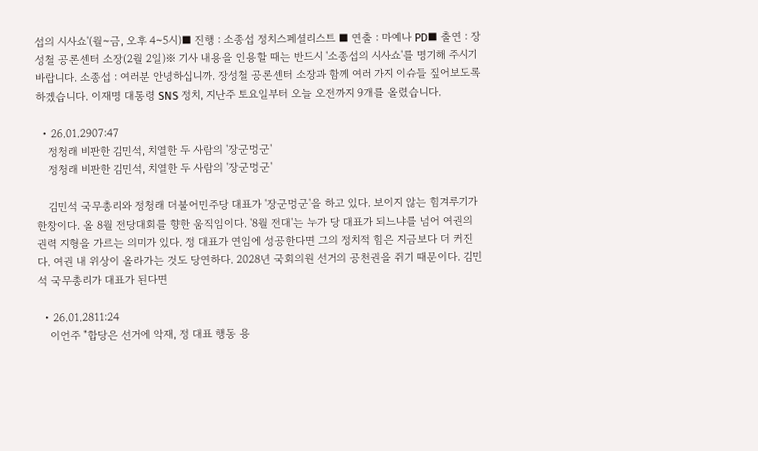섭의 시사쇼'(월~금, 오후 4~5시)■ 진행 : 소종섭 정치스페셜리스트 ■ 연출 : 마예나 PD■ 출연 : 장성철 공론센터 소장(2월 2일)※ 기사 내용을 인용할 때는 반드시 '소종섭의 시사쇼'를 명기해 주시기 바랍니다. 소종섭 : 여러분 안녕하십니까. 장성철 공론센터 소장과 함께 여러 가지 이슈들 짚어보도록 하겠습니다. 이재명 대통령 SNS 정치, 지난주 토요일부터 오늘 오전까지 9개를 올렸습니다.

  • 26.01.2907:47
    정청래 비판한 김민석, 치열한 두 사람의 '장군멍군'
    정청래 비판한 김민석, 치열한 두 사람의 '장군멍군'

    김민석 국무총리와 정청래 더불어민주당 대표가 '장군멍군'을 하고 있다. 보이지 않는 힘겨루기가 한창이다. 올 8월 전당대회를 향한 움직임이다. '8월 전대'는 누가 당 대표가 되느냐를 넘어 여권의 권력 지형을 가르는 의미가 있다. 정 대표가 연임에 성공한다면 그의 정치적 힘은 지금보다 더 커진다. 여권 내 위상이 올라가는 것도 당연하다. 2028년 국회의원 선거의 공천권을 쥐기 때문이다. 김민석 국무총리가 대표가 된다면

  • 26.01.2811:24
    이언주 "합당은 선거에 악재, 정 대표 행동 용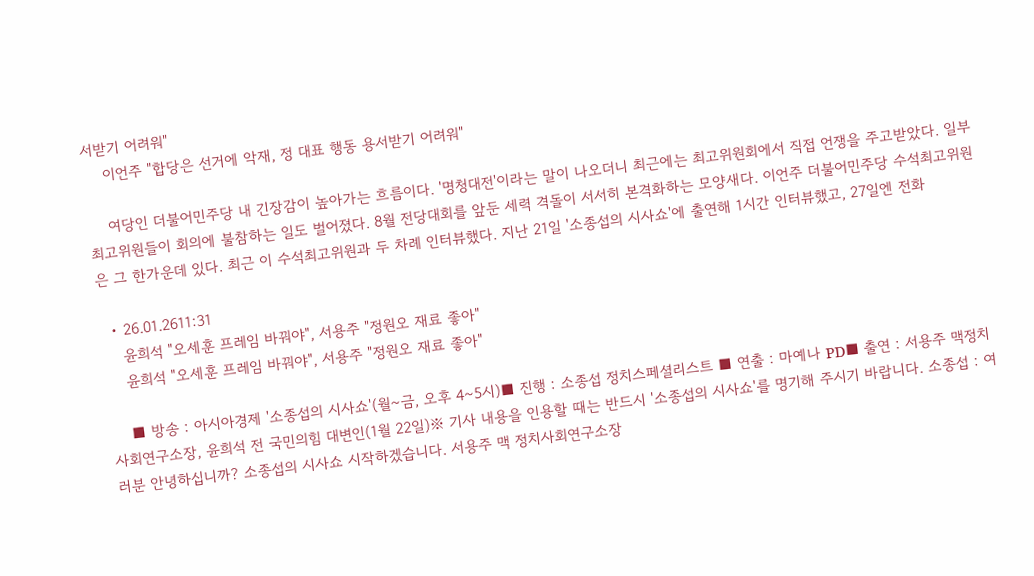서받기 어려워"
    이언주 "합당은 선거에 악재, 정 대표 행동 용서받기 어려워"

    여당인 더불어민주당 내 긴장감이 높아가는 흐름이다. '명청대전'이라는 말이 나오더니 최근에는 최고위원회에서 직접 언쟁을 주고받았다. 일부 최고위원들이 회의에 불참하는 일도 벌어졌다. 8월 전당대회를 앞둔 세력 격돌이 서서히 본격화하는 모양새다. 이언주 더불어민주당 수석최고위원은 그 한가운데 있다. 최근 이 수석최고위원과 두 차례 인터뷰했다. 지난 21일 '소종섭의 시사쇼'에 출연해 1시간 인터뷰했고, 27일엔 전화

  • 26.01.2611:31
    윤희석 "오세훈 프레임 바꿔야", 서용주 "정원오 재료 좋아"
    윤희석 "오세훈 프레임 바꿔야", 서용주 "정원오 재료 좋아"

    ■ 방송 : 아시아경제 '소종섭의 시사쇼'(월~금, 오후 4~5시)■ 진행 : 소종섭 정치스페셜리스트 ■ 연출 : 마예나 PD■ 출연 : 서용주 맥정치사회연구소장, 윤희석 전 국민의힘 대변인(1월 22일)※ 기사 내용을 인용할 때는 반드시 '소종섭의 시사쇼'를 명기해 주시기 바랍니다. 소종섭 : 여러분 안녕하십니까? 소종섭의 시사쇼 시작하겠습니다. 서용주 맥 정치사회연구소장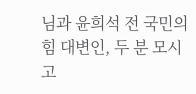님과 윤희석 전 국민의힘 대변인, 두 분 모시고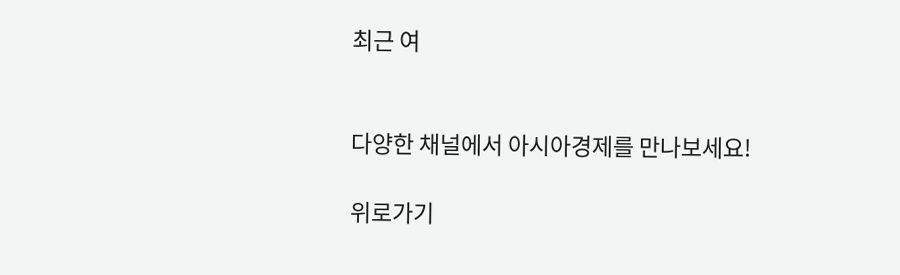최근 여


다양한 채널에서 아시아경제를 만나보세요!

위로가기